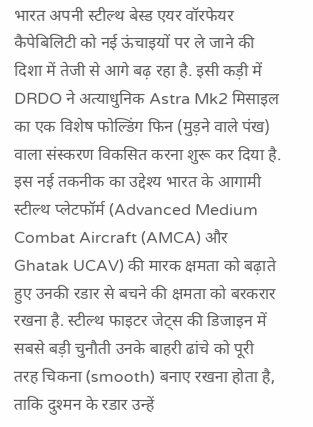भारत अपनी स्टील्थ बेस्ड एयर वॉरफेयर कैपेबिलिटी को नई ऊंचाइयों पर ले जाने की दिशा में तेजी से आगे बढ़ रहा है. इसी कड़ी में DRDO ने अत्याधुनिक Astra Mk2 मिसाइल का एक विशेष फोल्डिंग फिन (मुड़ने वाले पंख) वाला संस्करण विकसित करना शुरू कर दिया है. इस नई तकनीक का उद्देश्य भारत के आगामी स्टील्थ प्लेटफॉर्म (Advanced Medium Combat Aircraft (AMCA) और Ghatak UCAV) की मारक क्षमता को बढ़ाते हुए उनकी रडार से बचने की क्षमता को बरकरार रखना है. स्टील्थ फाइटर जेट्स की डिजाइन में सबसे बड़ी चुनौती उनके बाहरी ढांचे को पूरी तरह चिकना (smooth) बनाए रखना होता है, ताकि दुश्मन के रडार उन्हें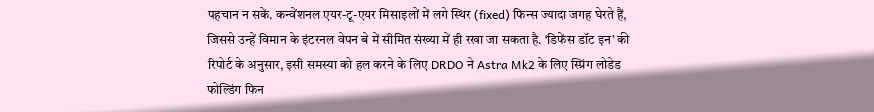पहचान न सकें. कन्वेंशनल एयर-टू-एयर मिसाइलों में लगे स्थिर (fixed) फिन्स ज्यादा जगह घेरते हैं, जिससे उन्हें विमान के इंटरनल वेपन बे में सीमित संख्या में ही रखा जा सकता है. ‘डिफेंस डॉट इन’ की रिपोर्ट के अनुसार, इसी समस्या को हल करने के लिए DRDO ने Astra Mk2 के लिए स्प्रिंग लोडेड फोल्डिंग फिन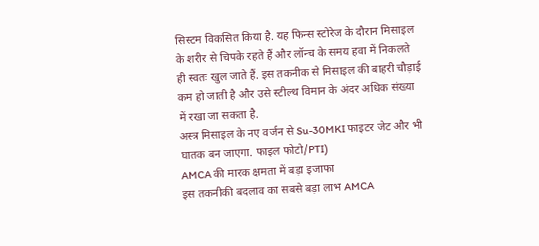सिस्टम विकसित किया है. यह फिन्स स्टोरेज के दौरान मिसाइल के शरीर से चिपके रहते हैं और लॉन्च के समय हवा में निकलते ही स्वतः खुल जाते हैं. इस तकनीक से मिसाइल की बाहरी चौड़ाई कम हो जाती है और उसे स्टील्थ विमान के अंदर अधिक संख्या में रखा जा सकता है.
अस्त्र मिसाइल के नए वर्जन से Su-30MKI फाइटर जेट और भी घातक बन जाएगा. फाइल फोटो/PTI)
AMCA की मारक क्षमता में बड़ा इजाफा
इस तकनीकी बदलाव का सबसे बड़ा लाभ AMCA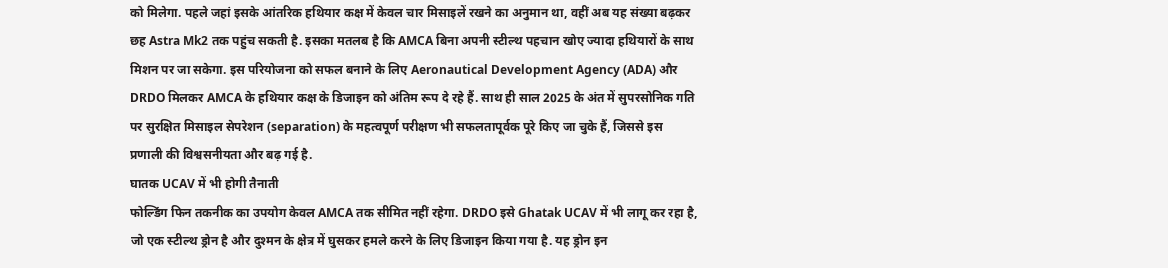को मिलेगा. पहले जहां इसके आंतरिक हथियार कक्ष में केवल चार मिसाइलें रखने का अनुमान था, वहीं अब यह संख्या बढ़कर छह Astra Mk2 तक पहुंच सकती है. इसका मतलब है कि AMCA बिना अपनी स्टील्थ पहचान खोए ज्यादा हथियारों के साथ मिशन पर जा सकेगा. इस परियोजना को सफल बनाने के लिए Aeronautical Development Agency (ADA) और DRDO मिलकर AMCA के हथियार कक्ष के डिजाइन को अंतिम रूप दे रहे हैं. साथ ही साल 2025 के अंत में सुपरसोनिक गति पर सुरक्षित मिसाइल सेपरेशन (separation) के महत्वपूर्ण परीक्षण भी सफलतापूर्वक पूरे किए जा चुके हैं, जिससे इस प्रणाली की विश्वसनीयता और बढ़ गई है.
घातक UCAV में भी होगी तैनाती
फोल्डिंग फिन तकनीक का उपयोग केवल AMCA तक सीमित नहीं रहेगा. DRDO इसे Ghatak UCAV में भी लागू कर रहा है, जो एक स्टील्थ ड्रोन है और दुश्मन के क्षेत्र में घुसकर हमले करने के लिए डिजाइन किया गया है. यह ड्रोन इन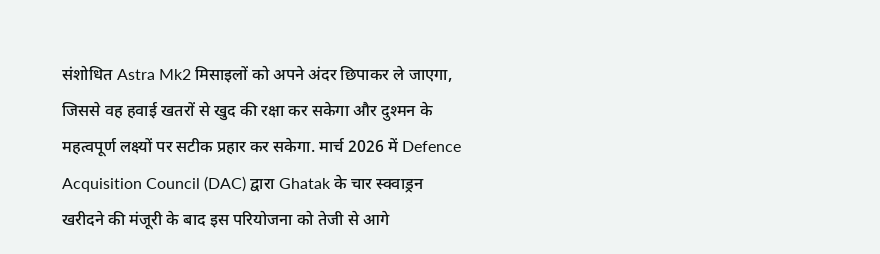संशोधित Astra Mk2 मिसाइलों को अपने अंदर छिपाकर ले जाएगा, जिससे वह हवाई खतरों से खुद की रक्षा कर सकेगा और दुश्मन के महत्वपूर्ण लक्ष्यों पर सटीक प्रहार कर सकेगा. मार्च 2026 में Defence Acquisition Council (DAC) द्वारा Ghatak के चार स्क्वाड्रन खरीदने की मंजूरी के बाद इस परियोजना को तेजी से आगे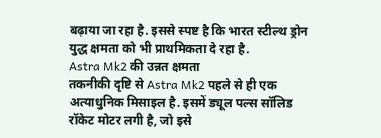बढ़ाया जा रहा है. इससे स्पष्ट है कि भारत स्टील्थ ड्रोन युद्ध क्षमता को भी प्राथमिकता दे रहा है.
Astra Mk2 की उन्नत क्षमता
तकनीकी दृष्टि से Astra Mk2 पहले से ही एक अत्याधुनिक मिसाइल है. इसमें ड्यूल पल्स सॉलिड रॉकेट मोटर लगी है, जो इसे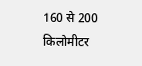160 से 200 किलोमीटर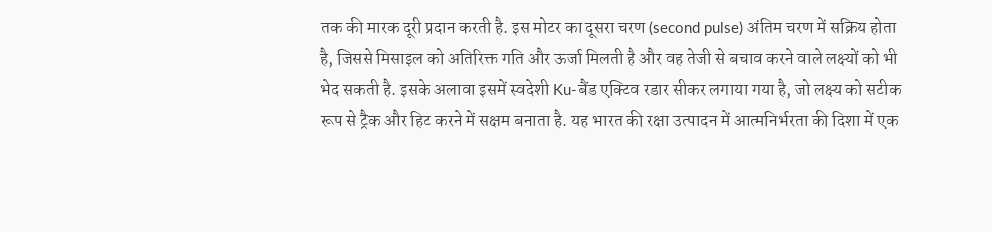तक की मारक दूरी प्रदान करती है. इस मोटर का दूसरा चरण (second pulse) अंतिम चरण में सक्रिय होता है, जिससे मिसाइल को अतिरिक्त गति और ऊर्जा मिलती है और वह तेजी से बचाव करने वाले लक्ष्यों को भी भेद सकती है. इसके अलावा इसमें स्वदेशी Ku-बैंड एक्टिव रडार सीकर लगाया गया है, जो लक्ष्य को सटीक रूप से ट्रैक और हिट करने में सक्षम बनाता है. यह भारत की रक्षा उत्पादन में आत्मनिर्भरता की दिशा में एक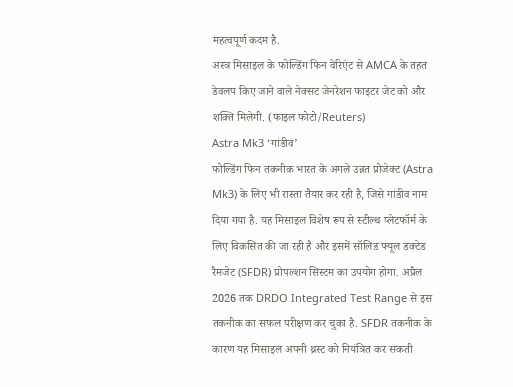महत्वपूर्ण कदम है.
अस्त्र मिसाइल के फोल्डिंग फिन वेरिएंट से AMCA के तहत डेवलप किए जाने वाले नेक्सट जेनरेशन फाइटर जेट को और शक्ति मिलेगी. (फाइल फोटो/Reuters)
Astra Mk3 ‘गांडीव’
फोल्डिंग फिन तकनीक भारत के अगले उन्नत प्रोजेक्ट (Astra Mk3) के लिए भी रास्ता तैयार कर रही है, जिसे गांडीव नाम दिया गया है. यह मिसाइल विशेष रूप से स्टील्थ प्लेटफॉर्म के लिए विकसित की जा रही है और इसमें सॉलिड फ्यूल डक्टेड रैमजेट (SFDR) प्रोपल्शन सिस्टम का उपयोग होगा. अप्रैल 2026 तक DRDO Integrated Test Range से इस तकनीक का सफल परीक्षण कर चुका है. SFDR तकनीक के कारण यह मिसाइल अपनी थ्रस्ट को नियंत्रित कर सकती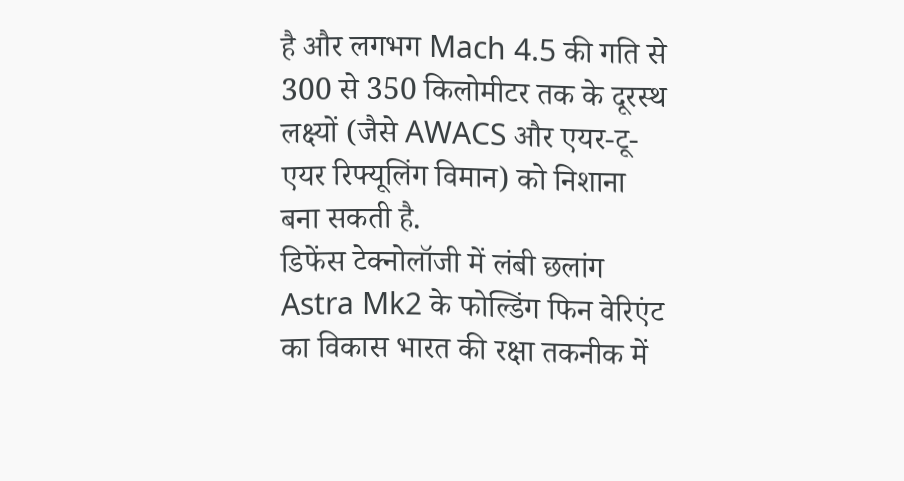है और लगभग Mach 4.5 की गति से 300 से 350 किलोमीटर तक के दूरस्थ लक्ष्यों (जैसे AWACS और एयर-टू-एयर रिफ्यूलिंग विमान) को निशाना बना सकती है.
डिफेंस टेक्नोलॉजी में लंबी छलांग
Astra Mk2 के फोल्डिंग फिन वेरिएंट का विकास भारत की रक्षा तकनीक में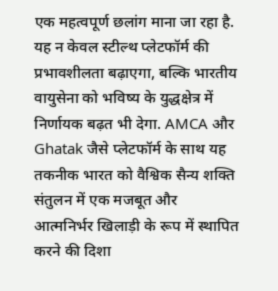एक महत्वपूर्ण छलांग माना जा रहा है. यह न केवल स्टील्थ प्लेटफॉर्म की प्रभावशीलता बढ़ाएगा, बल्कि भारतीय वायुसेना को भविष्य के युद्धक्षेत्र में निर्णायक बढ़त भी देगा. AMCA और Ghatak जैसे प्लेटफॉर्म के साथ यह तकनीक भारत को वैश्विक सैन्य शक्ति संतुलन में एक मजबूत और आत्मनिर्भर खिलाड़ी के रूप में स्थापित करने की दिशा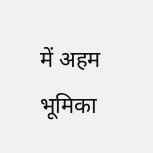में अहम भूमिका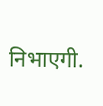निभाएगी.